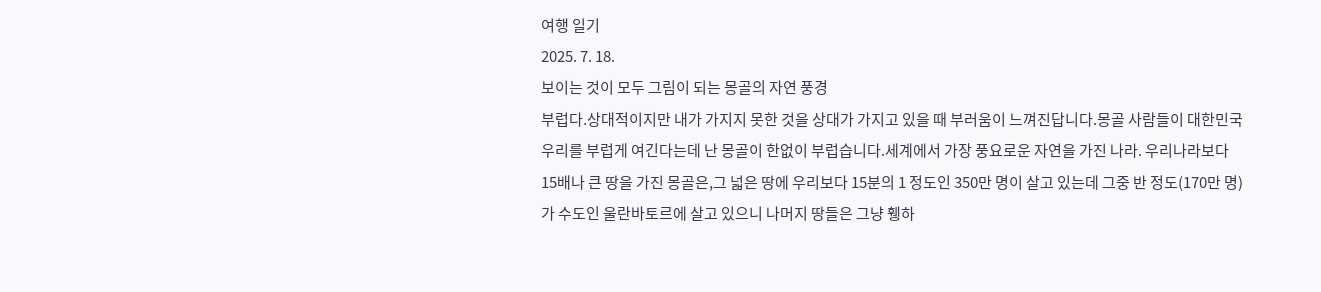여행 일기
2025. 7. 18.
보이는 것이 모두 그림이 되는 몽골의 자연 풍경
부럽다.상대적이지만 내가 가지지 못한 것을 상대가 가지고 있을 때 부러움이 느껴진답니다.몽골 사람들이 대한민국 우리를 부럽게 여긴다는데 난 몽골이 한없이 부럽습니다.세계에서 가장 풍요로운 자연을 가진 나라. 우리나라보다 15배나 큰 땅을 가진 몽골은,그 넓은 땅에 우리보다 15분의 1 정도인 350만 명이 살고 있는데 그중 반 정도(170만 명)가 수도인 울란바토르에 살고 있으니 나머지 땅들은 그냥 휑하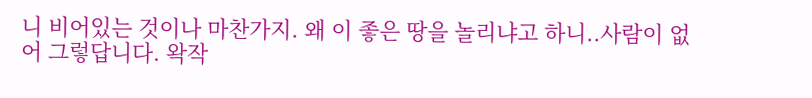니 비어있는 것이나 마찬가지. 왜 이 좋은 땅을 놀리냐고 하니..사람이 없어 그렇답니다. 왁작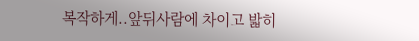복작하게..앞뒤사람에 차이고 밟히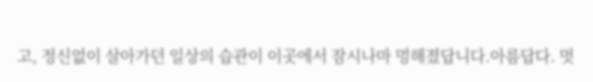고, 정신없이 살아가던 일상의 습관이 이곳에서 잠시나마 멍해졌답니다.아름답다. 멋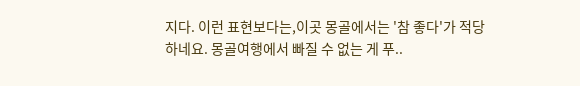지다. 이런 표현보다는,이곳 몽골에서는 '참 좋다'가 적당하네요. 몽골여행에서 빠질 수 없는 게 푸..